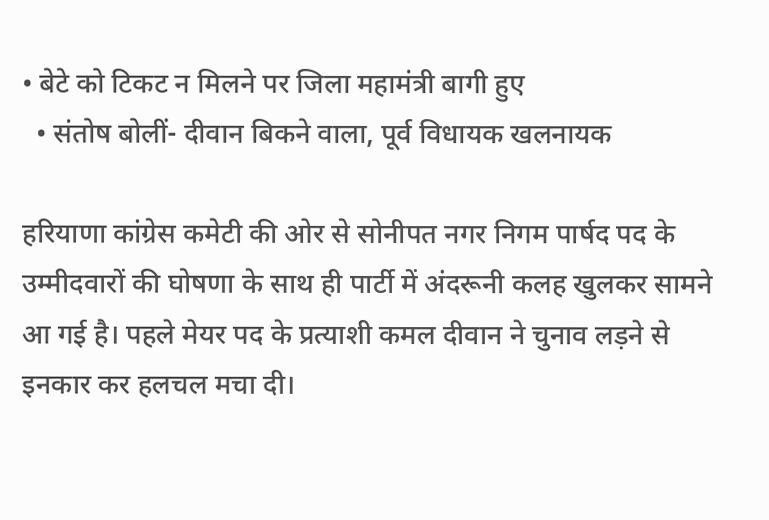• बेटे को टिकट न मिलने पर जिला महामंत्री बागी हुए
  • संतोष बोलीं- दीवान बिकने वाला, पूर्व विधायक खलनायक

हरियाणा कांग्रेस कमेटी की ओर से सोनीपत नगर निगम पार्षद पद के उम्मीदवारों की घोषणा के साथ ही पार्टी में अंदरूनी कलह खुलकर सामने आ गई है। पहले मेयर पद के प्रत्याशी कमल दीवान ने चुनाव लड़ने से इनकार कर हलचल मचा दी।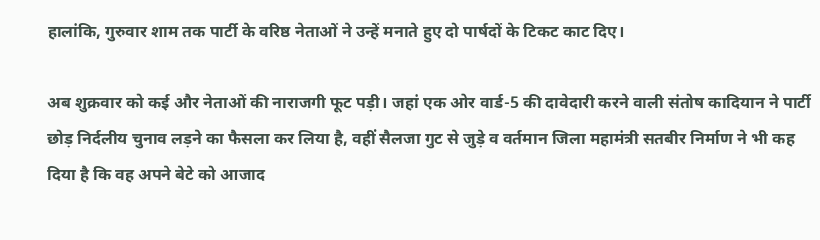हालांकि, गुरुवार शाम तक पार्टी के वरिष्ठ नेताओं ने उन्हें मनाते हुए दो पार्षदों के टिकट काट दिए।

अब शुक्रवार को कई और नेताओं की नाराजगी फूट पड़ी। जहां एक ओर वार्ड-5 की दावेदारी करने वाली संतोष कादियान ने पार्टी छोड़ निर्दलीय चुनाव लड़ने का फैसला कर लिया है, वहीं सैलजा गुट से जुड़े व वर्तमान जिला महामंत्री सतबीर निर्माण ने भी कह दिया है कि वह अपने बेटे को आजाद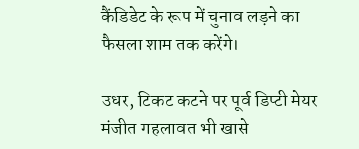कैंडिडेट के रूप में चुनाव लड़ने का फैसला शाम तक करेंगे।

उधर, टिकट कटने पर पूर्व डिप्टी मेयर मंजीत गहलावत भी खासे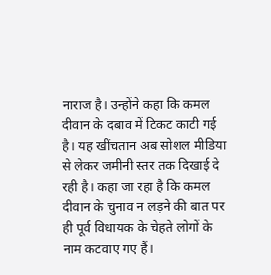नाराज है। उन्होंने कहा कि कमल दीवान के दबाव में टिकट काटी गई है। यह खींचतान अब सोशल मीडिया से लेकर जमीनी स्तर तक दिखाई दे रही है। कहा जा रहा है कि कमल दीवान के चुनाव न लड़ने की बात पर ही पूर्व विधायक के चेहते लोगों के नाम कटवाए गए हैं।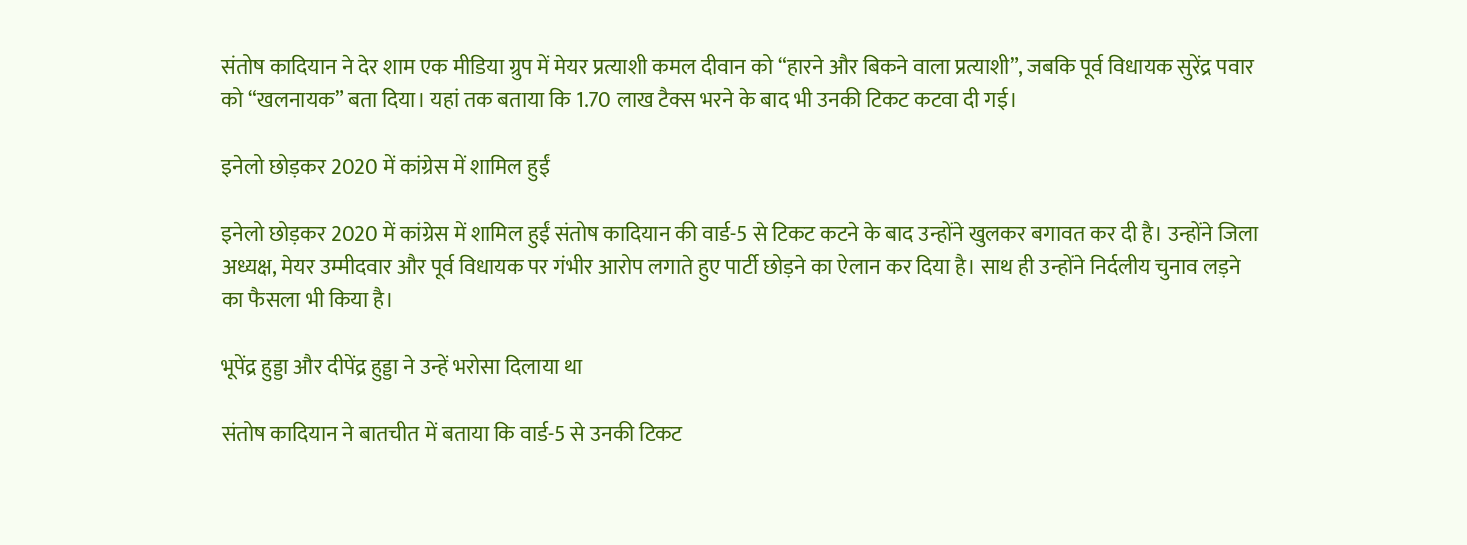संतोष कादियान ने देर शाम एक मीडिया ग्रुप में मेयर प्रत्याशी कमल दीवान को “हारने और बिकने वाला प्रत्याशी”, जबकि पूर्व विधायक सुरेंद्र पवार को “खलनायक” बता दिया। यहां तक बताया कि 1.70 लाख टैक्स भरने के बाद भी उनकी टिकट कटवा दी गई।

इनेलो छोड़कर 2020 में कांग्रेस में शामिल हुईं

इनेलो छोड़कर 2020 में कांग्रेस में शामिल हुईं संतोष कादियान की वार्ड-5 से टिकट कटने के बाद उन्होंने खुलकर बगावत कर दी है। उन्होंने जिला अध्यक्ष, मेयर उम्मीदवार और पूर्व विधायक पर गंभीर आरोप लगाते हुए पार्टी छोड़ने का ऐलान कर दिया है। साथ ही उन्होंने निर्दलीय चुनाव लड़ने का फैसला भी किया है।

भूपेंद्र हुड्डा और दीपेंद्र हुड्डा ने उन्हें भरोसा दिलाया था

संतोष कादियान ने बातचीत में बताया कि वार्ड-5 से उनकी टिकट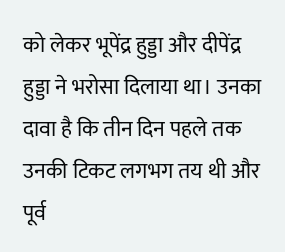को लेकर भूपेंद्र हुड्डा और दीपेंद्र हुड्डा ने भरोसा दिलाया था। उनका दावा है कि तीन दिन पहले तक उनकी टिकट लगभग तय थी और पूर्व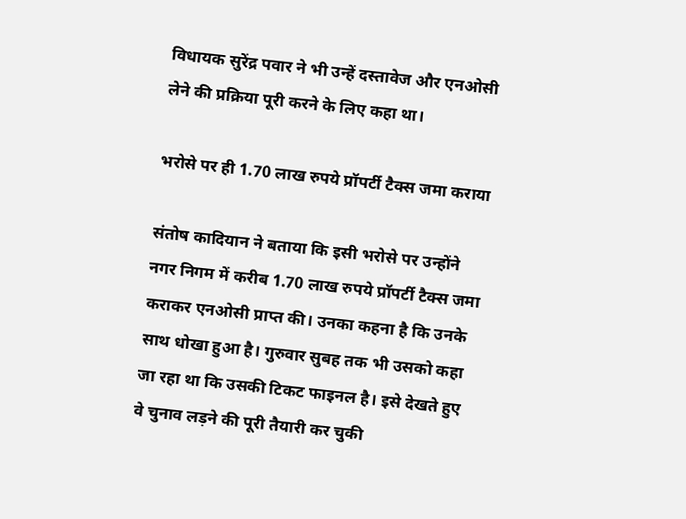विधायक सुरेंद्र पवार ने भी उन्हें दस्तावेज और एनओसी लेने की प्रक्रिया पूरी करने के लिए कहा था।

भरोसे पर ही 1.70 लाख रुपये प्रॉपर्टी टैक्स जमा कराया

संतोष कादियान ने बताया कि इसी भरोसे पर उन्होंने नगर निगम में करीब 1.70 लाख रुपये प्रॉपर्टी टैक्स जमा कराकर एनओसी प्राप्त की। उनका कहना है कि उनके साथ धोखा हुआ है। गुरुवार सुबह तक भी उसको कहा जा रहा था कि उसकी टिकट फाइनल है। इसे देखते हुए वे चुनाव लड़ने की पूरी तैयारी कर चुकी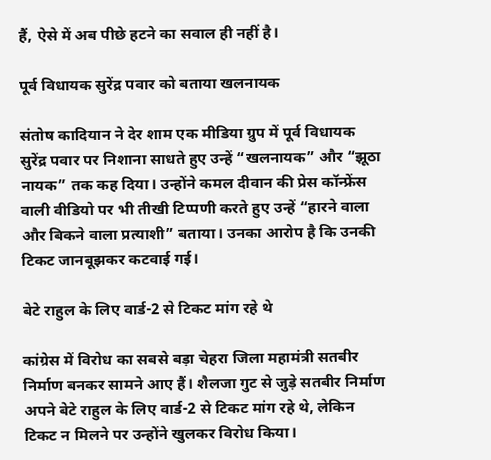हैं, ऐसे में अब पीछे हटने का सवाल ही नहीं है।

पूर्व विधायक सुरेंद्र पवार को बताया खलनायक

संतोष कादियान ने देर शाम एक मीडिया ग्रुप में पूर्व विधायक सुरेंद्र पवार पर निशाना साधते हुए उन्हें “खलनायक” और “झूठा नायक” तक कह दिया। उन्होंने कमल दीवान की प्रेस कॉन्फ्रेंस वाली वीडियो पर भी तीखी टिप्पणी करते हुए उन्हें “हारने वाला और बिकने वाला प्रत्याशी” बताया। उनका आरोप है कि उनकी टिकट जानबूझकर कटवाई गई।

बेटे राहुल के लिए वार्ड-2 से टिकट मांग रहे थे

कांग्रेस में विरोध का सबसे बड़ा चेहरा जिला महामंत्री सतबीर निर्माण बनकर सामने आए हैं। शैलजा गुट से जुड़े सतबीर निर्माण अपने बेटे राहुल के लिए वार्ड-2 से टिकट मांग रहे थे, लेकिन टिकट न मिलने पर उन्होंने खुलकर विरोध किया।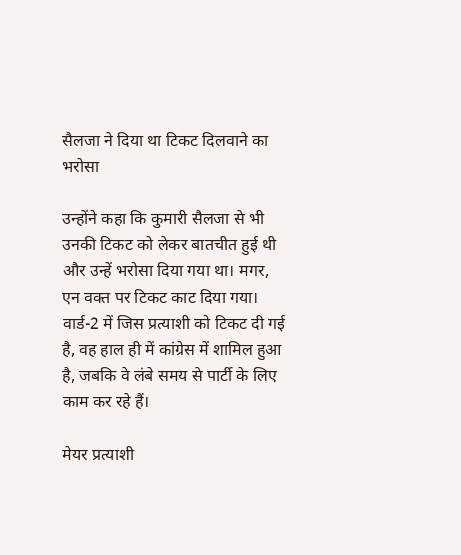सैलजा ने दिया था टिकट दिलवाने का भरोसा

उन्होंने कहा कि कुमारी सैलजा से भी उनकी टिकट को लेकर बातचीत हुई थी और उन्हें भरोसा दिया गया था। मगर, एन वक्त पर टिकट काट दिया गया। वार्ड-2 में जिस प्रत्याशी को टिकट दी गई है, वह हाल ही में कांग्रेस में शामिल हुआ है, जबकि वे लंबे समय से पार्टी के लिए काम कर रहे हैं।

मेयर प्रत्याशी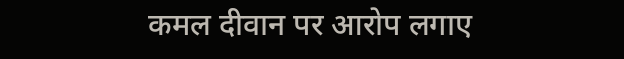कमल दीवान पर आरोप लगाए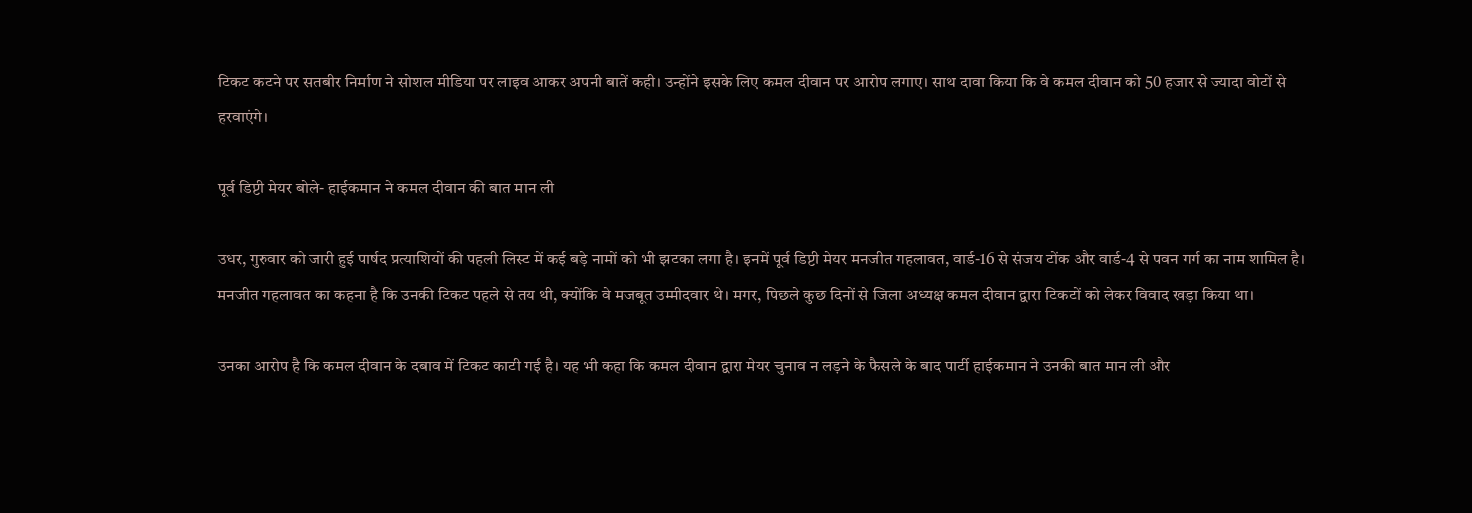टिकट कटने पर सतबीर निर्माण ने सोशल मीडिया पर लाइव आकर अपनी बातें कही। उन्होंने इसके लिए कमल दीवान पर आरोप लगाए। साथ दावा किया कि वे कमल दीवान को 50 हजार से ज्यादा वोटों से हरवाएंगे।

पूर्व डिप्टी मेयर बोले- हाईकमान ने कमल दीवान की बात मान ली

उधर, गुरुवार को जारी हुई पार्षद प्रत्याशियों की पहली लिस्ट में कई बड़े नामों को भी झटका लगा है। इनमें पूर्व डिप्टी मेयर मनजीत गहलावत, वार्ड-16 से संजय टोंक और वार्ड-4 से पवन गर्ग का नाम शामिल है।
मनजीत गहलावत का कहना है कि उनकी टिकट पहले से तय थी, क्योंकि वे मजबूत उम्मीदवार थे। मगर, पिछले कुछ दिनों से जिला अध्यक्ष कमल दीवान द्वारा टिकटों को लेकर विवाद खड़ा किया था।

उनका आरोप है कि कमल दीवान के दबाव में टिकट काटी गई है। यह भी कहा कि कमल दीवान द्वारा मेयर चुनाव न लड़ने के फैसले के बाद पार्टी हाईकमान ने उनकी बात मान ली और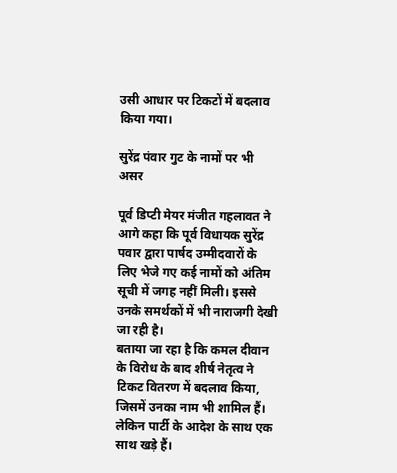उसी आधार पर टिकटों में बदलाव किया गया।

सुरेंद्र पंवार गुट के नामों पर भी असर

पूर्व डिप्टी मेयर मंजीत गहलावत ने आगे कहा कि पूर्व विधायक सुरेंद्र पवार द्वारा पार्षद उम्मीदवारों के लिए भेजे गए कई नामों को अंतिम सूची में जगह नहीं मिली। इससे उनके समर्थकों में भी नाराजगी देखी जा रही है।
बताया जा रहा है कि कमल दीवान के विरोध के बाद शीर्ष नेतृत्व ने टिकट वितरण में बदलाव किया, जिसमें उनका नाम भी शामिल हैं। लेकिन पार्टी के आदेश के साथ एक साथ खड़े हैं।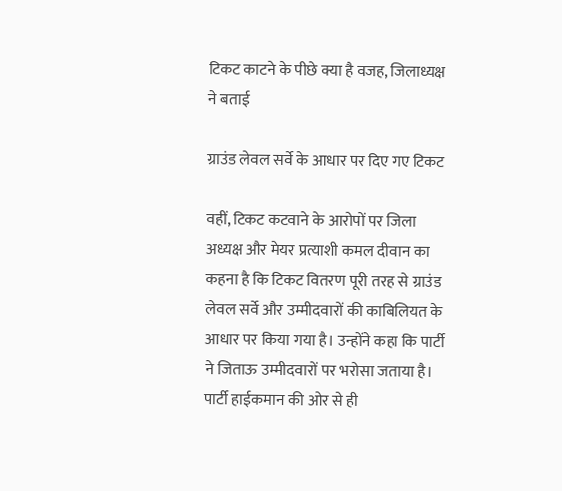टिकट काटने के पीछे क्या है वजह, जिलाध्यक्ष ने बताई

ग्राउंड लेवल सर्वे के आधार पर दिए गए टिकट

वहीं, टिकट कटवाने के आरोपों पर जिला अध्यक्ष और मेयर प्रत्याशी कमल दीवान का कहना है कि टिकट वितरण पूरी तरह से ग्राउंड लेवल सर्वे और उम्मीदवारों की काबिलियत के आधार पर किया गया है। उन्होंने कहा कि पार्टी ने जिताऊ उम्मीदवारों पर भरोसा जताया है। पार्टी हाईकमान की ओर से ही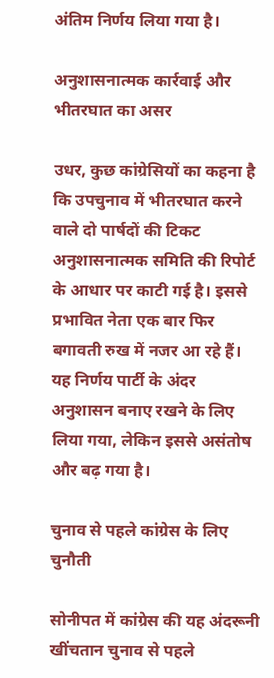अंतिम निर्णय लिया गया है।

अनुशासनात्मक कार्रवाई और भीतरघात का असर

उधर, कुछ कांग्रेसियों का कहना है कि उपचुनाव में भीतरघात करने वाले दो पार्षदों की टिकट अनुशासनात्मक समिति की रिपोर्ट के आधार पर काटी गई है। इससे प्रभावित नेता एक बार फिर बगावती रुख में नजर आ रहे हैं। यह निर्णय पार्टी के अंदर अनुशासन बनाए रखने के लिए लिया गया, लेकिन इससे असंतोष और बढ़ गया है।

चुनाव से पहले कांग्रेस के लिए चुनौती

सोनीपत में कांग्रेस की यह अंदरूनी खींचतान चुनाव से पहले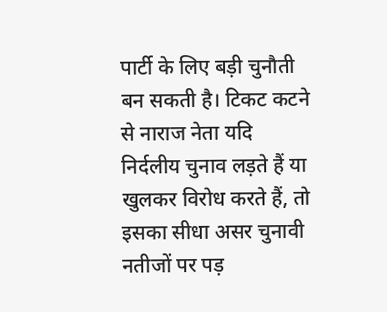पार्टी के लिए बड़ी चुनौती बन सकती है। टिकट कटने से नाराज नेता यदि निर्दलीय चुनाव लड़ते हैं या खुलकर विरोध करते हैं, तो इसका सीधा असर चुनावी नतीजों पर पड़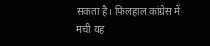सकता है। फिलहाल कांग्रेस में मची यह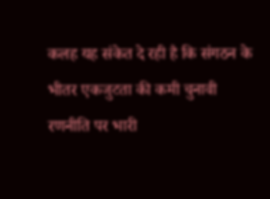कलह यह संकेत दे रही है कि संगठन के भीतर एकजुटता की कमी चुनावी रणनीति पर भारी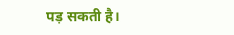पड़ सकती है।